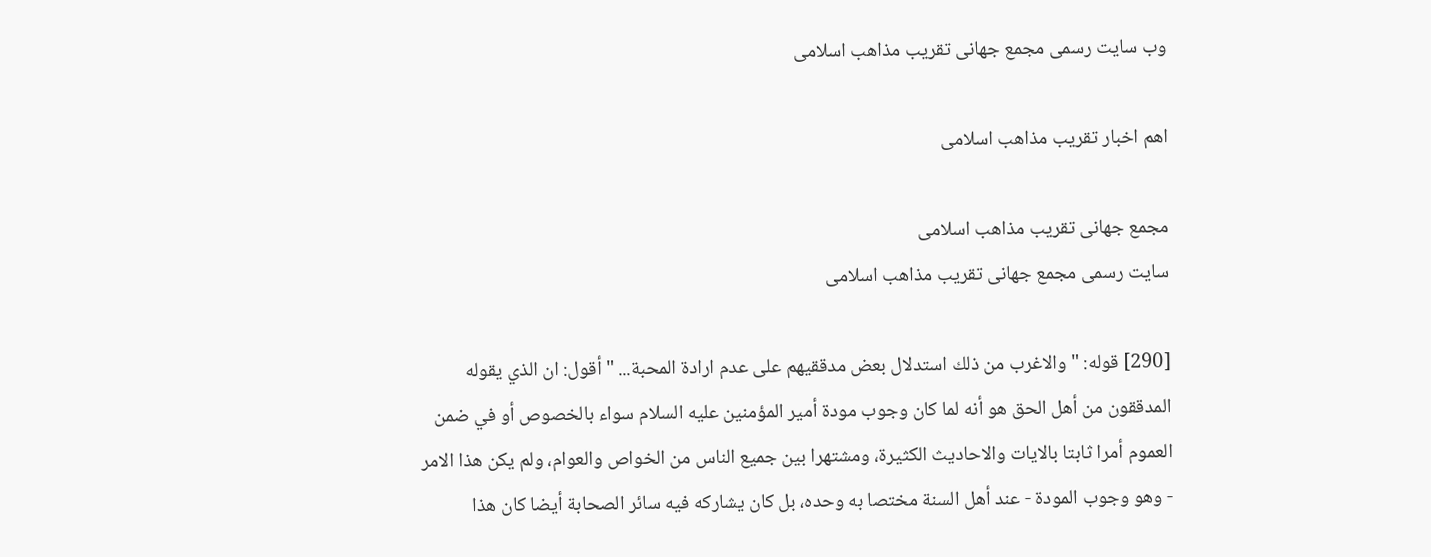وب سایت رسمی مجمع جهانى تقريب مذاهب اسلامى

اهم اخبار تقریب مذاهب اسلامی

مجمع جهانى تقريب مذاهب اسلامى
سایت رسمی مجمع جهانى تقريب مذاهب اسلامى

[290] قوله: " والاغرب من ذلك استدلال بعض مدققيهم على عدم ارادة المحبة... " أقول: ان الذي يقوله المدققون من أهل الحق هو أنه لما كان وجوب مودة أمير المؤمنين عليه السلام سواء بالخصوص أو في ضمن العموم أمرا ثابتا بالايات والاحاديث الكثيرة، ومشتهرا بين جميع الناس من الخواص والعوام، ولم يكن هذا الامر - وهو وجوب المودة - عند أهل السنة مختصا به وحده، بل كان يشاركه فيه سائر الصحابة أيضا كان هذا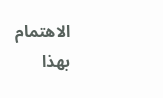الاهتمام بهذا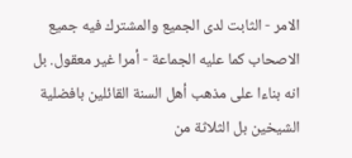الامر - الثابت لدى الجميع والمشترك فيه جميع الاصحاب كما عليه الجماعة - أمرا غير معقول. بل انه بناءا على مذهب أهل السنة القائلين بافضلية الشيخين بل الثلاثة من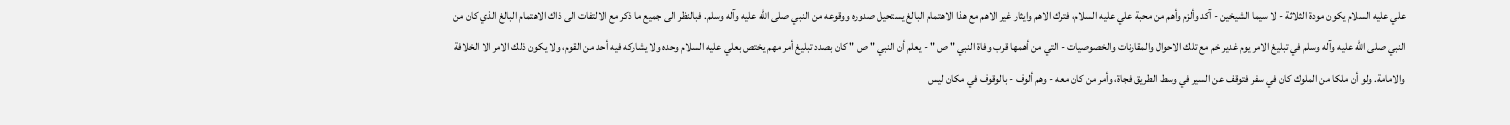علي عليه السلام يكون مودة الثلاثة - لا سيما الشيخين - آكد وألزم وأهم من محبة علي عليه السلام، فترك الاهم وايثار غير الاهم مع هذا الاهتمام البالغ يستحيل صدوره ووقوعه من النبي صلى الله عليه وآله وسلم. فبالنظر الى جميع ما ذكر مع الالتفات الى ذاك الاهتمام البالغ الذي كان من النبي صلى الله عليه وآله وسلم في تبليغ الامر يوم غدير خم مع تلك الاحوال والمقارنات والخصوصيات - التي من أهمها قرب وفاة النبي " ص " - يعلم أن النبي " ص " كان بصدد تبليغ أمر مهم يختص بعلي عليه السلام وحده ولا يشاركه فيه أحد من القوم، ولا يكون ذلك الامر الا الخلافة والامامة. ولو أن ملكا من الملوك كان في سفر فتوقف عن السير في وسط الطريق فجاة، وأمر من كان معه - وهم ألوف - بالوقوف في مكان ليس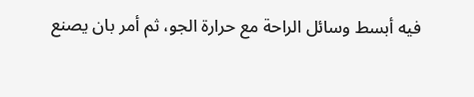فيه أبسط وسائل الراحة مع حرارة الجو، ثم أمر بان يصنع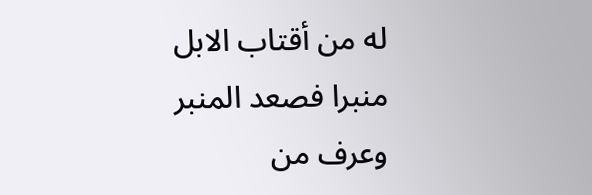له من أقتاب الابل منبرا فصعد المنبر وعرف من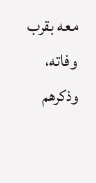معه بقرب وفاته، وذكرهم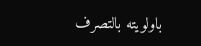باولويته بالتصرف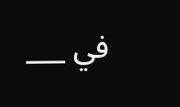في ___